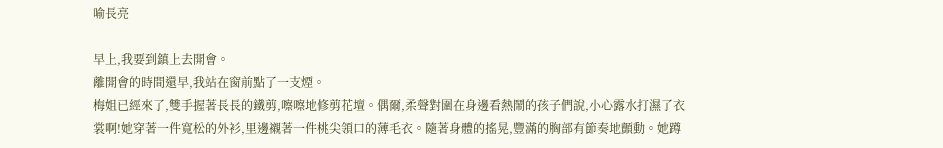喻長亮

早上,我要到鎮上去開會。
離開會的時間還早,我站在窗前點了一支煙。
梅姐已經來了,雙手握著長長的鐵剪,嚓嚓地修剪花壇。偶爾,柔聲對圍在身邊看熱鬧的孩子們說,小心露水打濕了衣裳啊!她穿著一件寬松的外衫,里邊襯著一件桃尖領口的薄毛衣。隨著身體的搖晃,豐滿的胸部有節奏地顫動。她蹲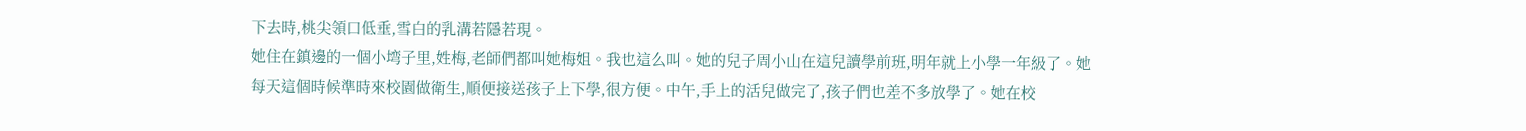下去時,桃尖領口低垂,雪白的乳溝若隱若現。
她住在鎮邊的一個小塆子里,姓梅,老師們都叫她梅姐。我也這么叫。她的兒子周小山在這兒讀學前班,明年就上小學一年級了。她每天這個時候準時來校園做衛生,順便接送孩子上下學,很方便。中午,手上的活兒做完了,孩子們也差不多放學了。她在校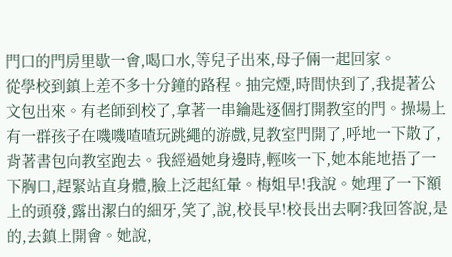門口的門房里歇一會,喝口水,等兒子出來,母子倆一起回家。
從學校到鎮上差不多十分鐘的路程。抽完煙,時間快到了,我提著公文包出來。有老師到校了,拿著一串鑰匙逐個打開教室的門。操場上有一群孩子在嘰嘰喳喳玩跳繩的游戲,見教室門開了,呼地一下散了,背著書包向教室跑去。我經過她身邊時,輕咳一下,她本能地捂了一下胸口,趕緊站直身體,臉上泛起紅暈。梅姐早!我說。她理了一下額上的頭發,露出潔白的細牙,笑了,說,校長早!校長出去啊?我回答說,是的,去鎮上開會。她說,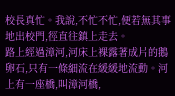校長真忙。我說,不忙不忙,便若無其事地出校門,徑直往鎮上走去。
路上經過漳河,河床上裸露著成片的鵝卵石,只有一條細流在緩緩地流動。河上有一座橋,叫漳河橋,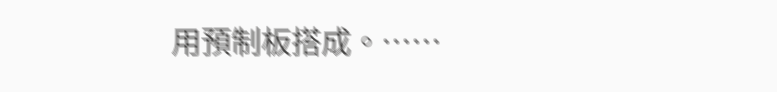用預制板搭成。……